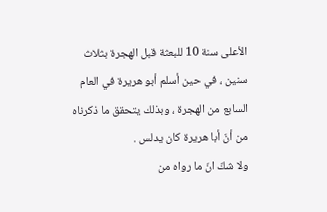الأعلى سنة 10 للبعثة قبل الهجرة بثلاث سنين ، في حين أسلم أبو هريرة في العام السابع من الهجرة ، وبذلك يتحقق ما ذكرناه من أنّ أبا هريرة كان يدلس .
ولا شكّ انّ ما رواه من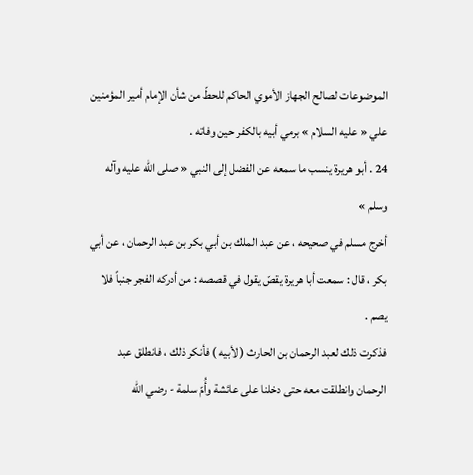الموضوعات لصالح الجهاز الأموي الحاكم للحطّ من شأن الإمام أمير المؤمنين علي « عليه السلام » برمي أبيه بالكفر حين وفاته .
24 . أبو هريرة ينسب ما سمعه عن الفضل إلى النبي « صلى الله عليه وآله وسلم »
أخرج مسلم في صحيحه ، عن عبد الملك بن أبي بكر بن عبد الرحمان ، عن أبي بكر ، قال : سمعت أبا هريرة يقصّ يقول في قصصه : من أدركه الفجر جنباً فلا يصم .
فذكرت ذلك لعبد الرحمان بن الحارث ( لأبيه ) فأنكر ذلك ، فانطلق عبد الرحمان وانطلقت معه حتى دخلنا على عائشة وأُمّ سلمة - رضي اللّه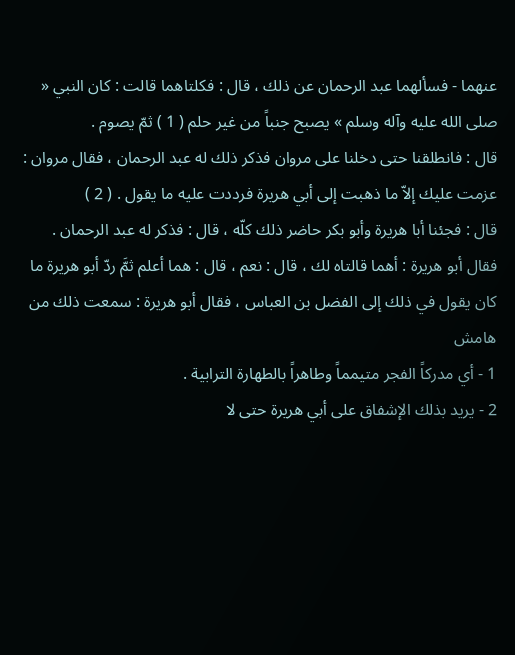عنهما - فسألهما عبد الرحمان عن ذلك ، قال : فكلتاهما قالت : كان النبي « صلى الله عليه وآله وسلم » يصبح جنباً من غير حلم ( 1 ) ثمّ يصوم .
قال : فانطلقنا حتى دخلنا على مروان فذكر ذلك له عبد الرحمان ، فقال مروان : عزمت عليك إلاّ ما ذهبت إلى أبي هريرة فرددت عليه ما يقول . ( 2 )
قال : فجئنا أبا هريرة وأبو بكر حاضر ذلك كلّه ، قال : فذكر له عبد الرحمان .
فقال أبو هريرة : أهما قالتاه لك ، قال : نعم ، قال : هما أعلم ثمَّ ردّ أبو هريرة ما كان يقول في ذلك إلى الفضل بن العباس ، فقال أبو هريرة : سمعت ذلك من
هامش
1 - أي مدركاً الفجر متيمماً وطاهراً بالطهارة الترابية .
2 - يريد بذلك الإشفاق على أبي هريرة حتى لا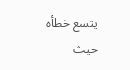يتسع خطأه حيث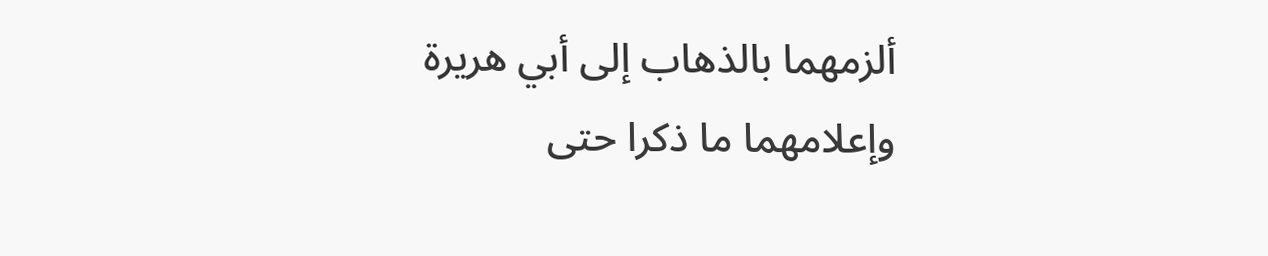ألزمهما بالذهاب إلى أبي هريرة وإعلامهما ما ذكرا حتى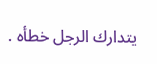يتدارك الرجل خطأه .